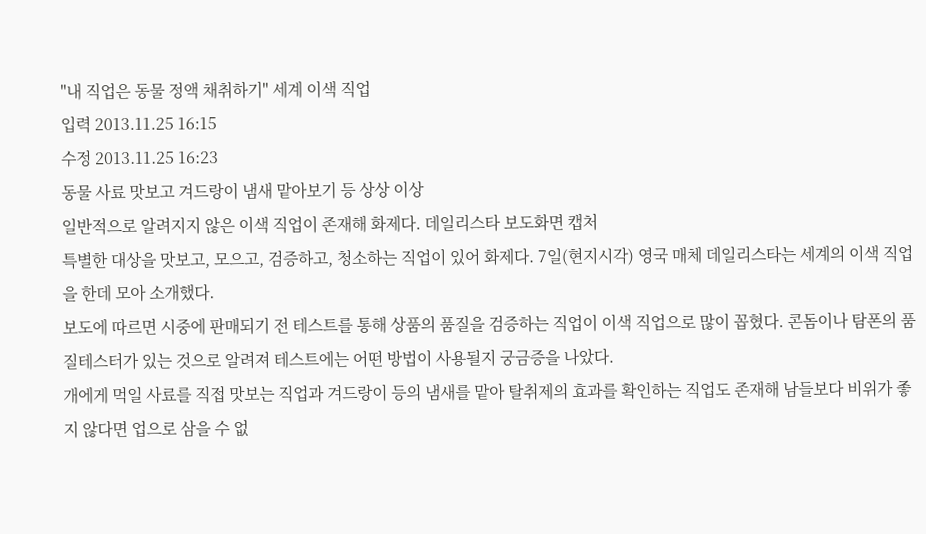"내 직업은 동물 정액 채취하기" 세계 이색 직업
입력 2013.11.25 16:15
수정 2013.11.25 16:23
동물 사료 맛보고 겨드랑이 냄새 맡아보기 등 상상 이상
일반적으로 알려지지 않은 이색 직업이 존재해 화제다. 데일리스타 보도화면 캡처
특별한 대상을 맛보고, 모으고, 검증하고, 청소하는 직업이 있어 화제다. 7일(현지시각) 영국 매체 데일리스타는 세계의 이색 직업을 한데 모아 소개했다.
보도에 따르면 시중에 판매되기 전 테스트를 통해 상품의 품질을 검증하는 직업이 이색 직업으로 많이 꼽혔다. 콘돔이나 탐폰의 품질테스터가 있는 것으로 알려져 테스트에는 어떤 방법이 사용될지 궁금증을 나았다.
개에게 먹일 사료를 직접 맛보는 직업과 겨드랑이 등의 냄새를 맡아 탈취제의 효과를 확인하는 직업도 존재해 남들보다 비위가 좋지 않다면 업으로 삼을 수 없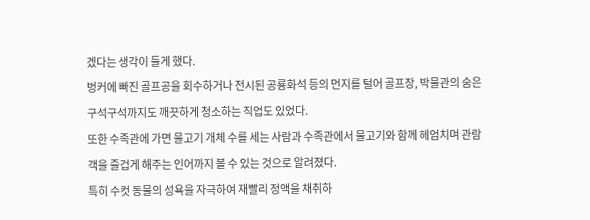겠다는 생각이 들게 했다.
벙커에 빠진 골프공을 회수하거나 전시된 공룡화석 등의 먼지를 털어 골프장, 박물관의 숨은 구석구석까지도 깨끗하게 청소하는 직업도 있었다.
또한 수족관에 가면 물고기 개체 수를 세는 사람과 수족관에서 물고기와 함께 헤엄치며 관람객을 즐겁게 해주는 인어까지 볼 수 있는 것으로 알려졌다.
특히 수컷 동물의 성욕을 자극하여 재빨리 정액을 채취하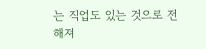는 직업도 있는 것으로 전해져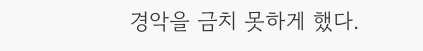경악을 금치 못하게 했다.